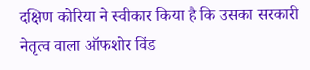दक्षिण कोरिया ने स्वीकार किया है कि उसका सरकारी नेतृत्व वाला ऑफशोर विंड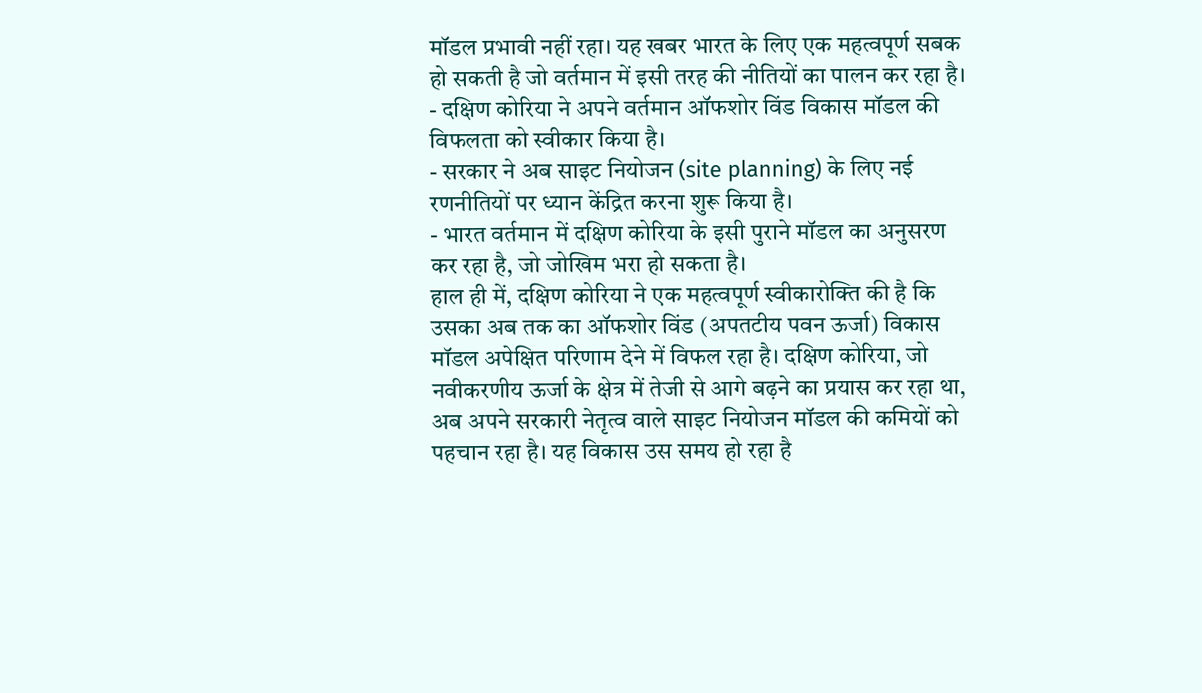मॉडल प्रभावी नहीं रहा। यह खबर भारत के लिए एक महत्वपूर्ण सबक हो सकती है जो वर्तमान में इसी तरह की नीतियों का पालन कर रहा है।
- दक्षिण कोरिया ने अपने वर्तमान ऑफशोर विंड विकास मॉडल की विफलता को स्वीकार किया है।
- सरकार ने अब साइट नियोजन (site planning) के लिए नई रणनीतियों पर ध्यान केंद्रित करना शुरू किया है।
- भारत वर्तमान में दक्षिण कोरिया के इसी पुराने मॉडल का अनुसरण कर रहा है, जो जोखिम भरा हो सकता है।
हाल ही में, दक्षिण कोरिया ने एक महत्वपूर्ण स्वीकारोक्ति की है कि उसका अब तक का ऑफशोर विंड (अपतटीय पवन ऊर्जा) विकास मॉडल अपेक्षित परिणाम देने में विफल रहा है। दक्षिण कोरिया, जो नवीकरणीय ऊर्जा के क्षेत्र में तेजी से आगे बढ़ने का प्रयास कर रहा था, अब अपने सरकारी नेतृत्व वाले साइट नियोजन मॉडल की कमियों को पहचान रहा है। यह विकास उस समय हो रहा है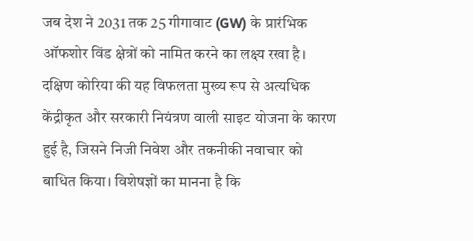जब देश ने 2031 तक 25 गीगावाट (GW) के प्रारंभिक ऑफशोर विंड क्षेत्रों को नामित करने का लक्ष्य रखा है।
दक्षिण कोरिया की यह विफलता मुख्य रूप से अत्यधिक केंद्रीकृत और सरकारी नियंत्रण वाली साइट योजना के कारण हुई है, जिसने निजी निवेश और तकनीकी नवाचार को बाधित किया। विशेषज्ञों का मानना है कि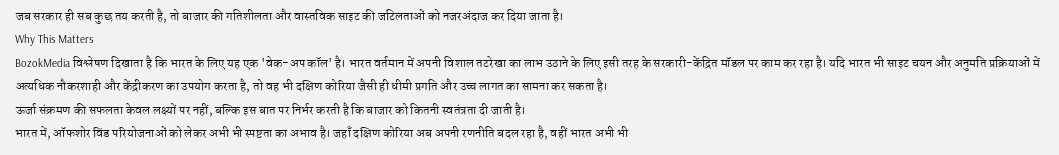जब सरकार ही सब कुछ तय करती है, तो बाजार की गतिशीलता और वास्तविक साइट की जटिलताओं को नजरअंदाज कर दिया जाता है।
Why This Matters
BozokMedia विश्लेषण दिखाता है कि भारत के लिए यह एक 'वेक-अप कॉल' है। भारत वर्तमान में अपनी विशाल तटरेखा का लाभ उठाने के लिए इसी तरह के सरकारी-केंद्रित मॉडल पर काम कर रहा है। यदि भारत भी साइट चयन और अनुमति प्रक्रियाओं में अत्यधिक नौकरशाही और केंद्रीकरण का उपयोग करता है, तो वह भी दक्षिण कोरिया जैसी ही धीमी प्रगति और उच्च लागत का सामना कर सकता है।
ऊर्जा संक्रमण की सफलता केवल लक्ष्यों पर नहीं, बल्कि इस बात पर निर्भर करती है कि बाजार को कितनी स्वतंत्रता दी जाती है।
भारत में, ऑफशोर विंड परियोजनाओं को लेकर अभी भी स्पष्टता का अभाव है। जहाँ दक्षिण कोरिया अब अपनी रणनीति बदल रहा है, वहीं भारत अभी भी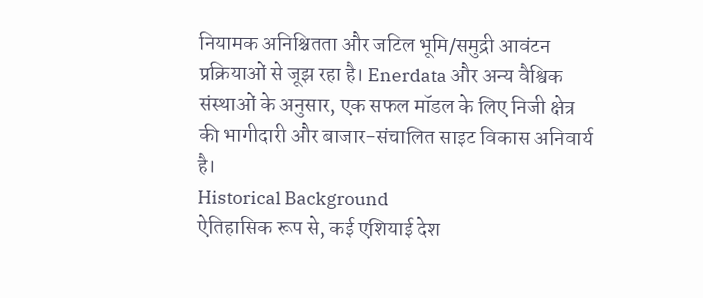नियामक अनिश्चितता और जटिल भूमि/समुद्री आवंटन प्रक्रियाओं से जूझ रहा है। Enerdata और अन्य वैश्विक संस्थाओं के अनुसार, एक सफल मॉडल के लिए निजी क्षेत्र की भागीदारी और बाजार-संचालित साइट विकास अनिवार्य है।
Historical Background
ऐतिहासिक रूप से, कई एशियाई देश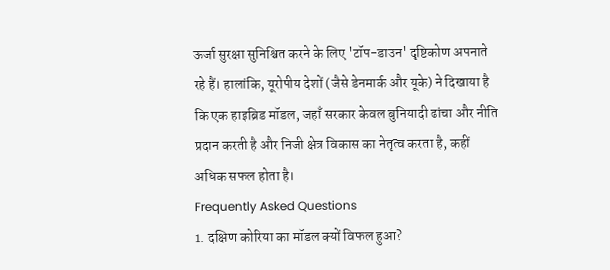ऊर्जा सुरक्षा सुनिश्चित करने के लिए 'टॉप-डाउन' दृष्टिकोण अपनाते रहे हैं। हालांकि, यूरोपीय देशों (जैसे डेनमार्क और यूके) ने दिखाया है कि एक हाइब्रिड मॉडल, जहाँ सरकार केवल बुनियादी ढांचा और नीति प्रदान करती है और निजी क्षेत्र विकास का नेतृत्व करता है, कहीं अधिक सफल होता है।
Frequently Asked Questions
1. दक्षिण कोरिया का मॉडल क्यों विफल हुआ?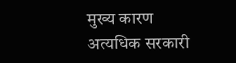मुख्य कारण अत्यधिक सरकारी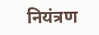नियंत्रण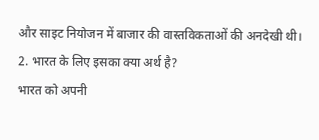और साइट नियोजन में बाजार की वास्तविकताओं की अनदेखी थी।
2. भारत के लिए इसका क्या अर्थ है?
भारत को अपनी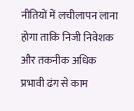नीतियों में लचीलापन लाना होगा ताकि निजी निवेशक और तकनीक अधिक प्रभावी ढंग से काम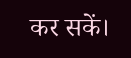कर सकें।